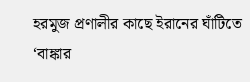হরমুজ প্রণালীর কাছে ইরানের ঘাঁটিতে ‘বাঙ্কার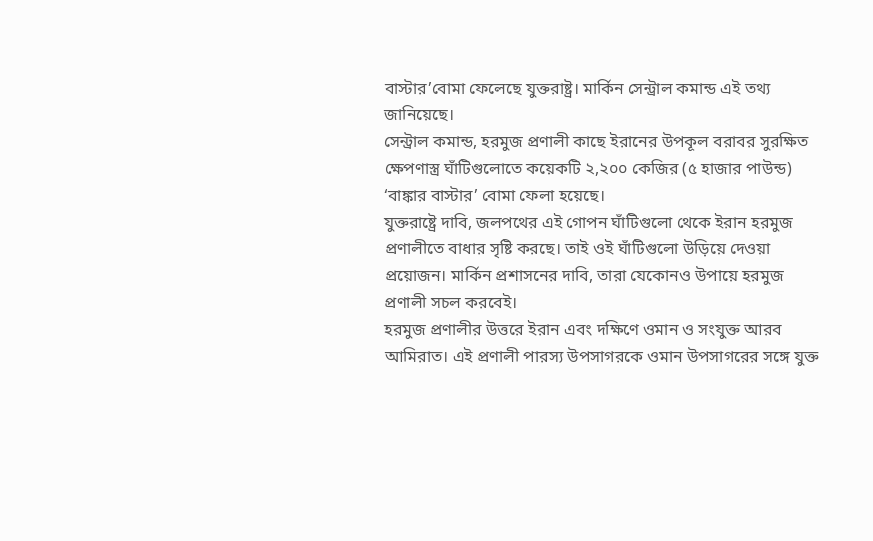বাস্টার’বোমা ফেলেছে যুক্তরাষ্ট্র। মার্কিন সেন্ট্রাল কমান্ড এই তথ্য জানিয়েছে।
সেন্ট্রাল কমান্ড, হরমুজ প্রণালী কাছে ইরানের উপকূল বরাবর সুরক্ষিত ক্ষেপণাস্ত্র ঘাঁটিগুলোতে কয়েকটি ২,২০০ কেজির (৫ হাজার পাউন্ড) ‘বাঙ্কার বাস্টার’ বোমা ফেলা হয়েছে।
যুক্তরাষ্ট্রে দাবি, জলপথের এই গোপন ঘাঁটিগুলো থেকে ইরান হরমুজ প্রণালীতে বাধার সৃষ্টি করছে। তাই ওই ঘাঁটিগুলো উড়িয়ে দেওয়া প্রয়োজন। মার্কিন প্রশাসনের দাবি, তারা যেকোনও উপায়ে হরমুজ প্রণালী সচল করবেই।
হরমুজ প্রণালীর উত্তরে ইরান এবং দক্ষিণে ওমান ও সংযুক্ত আরব আমিরাত। এই প্রণালী পারস্য উপসাগরকে ওমান উপসাগরের সঙ্গে যুক্ত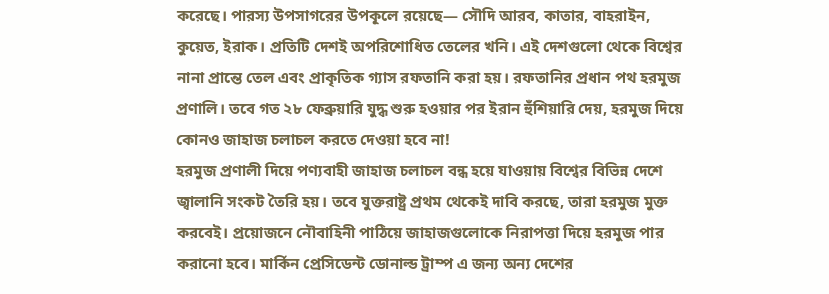করেছে। পারস্য উপসাগরের উপকূলে রয়েছে— সৌদি আরব, কাতার, বাহরাইন, কুয়েত, ইরাক। প্রতিটি দেশই অপরিশোধিত তেলের খনি। এই দেশগুলো থেকে বিশ্বের নানা প্রান্তে তেল এবং প্রাকৃতিক গ্যাস রফতানি করা হয়। রফতানির প্রধান পথ হরমুজ প্রণালি। তবে গত ২৮ ফেব্রুয়ারি যুদ্ধ শুরু হওয়ার পর ইরান হুঁশিয়ারি দেয়, হরমুজ দিয়ে কোনও জাহাজ চলাচল করতে দেওয়া হবে না!
হরমুজ প্রণালী দিয়ে পণ্যবাহী জাহাজ চলাচল বন্ধ হয়ে যাওয়ায় বিশ্বের বিভিন্ন দেশে জ্বালানি সংকট তৈরি হয়। তবে যুক্তরাষ্ট্র প্রথম থেকেই দাবি করছে, তারা হরমুজ মুক্ত করবেই। প্রয়োজনে নৌবাহিনী পাঠিয়ে জাহাজগুলোকে নিরাপত্তা দিয়ে হরমুজ পার করানো হবে। মার্কিন প্রেসিডেন্ট ডোনাল্ড ট্রাম্প এ জন্য অন্য দেশের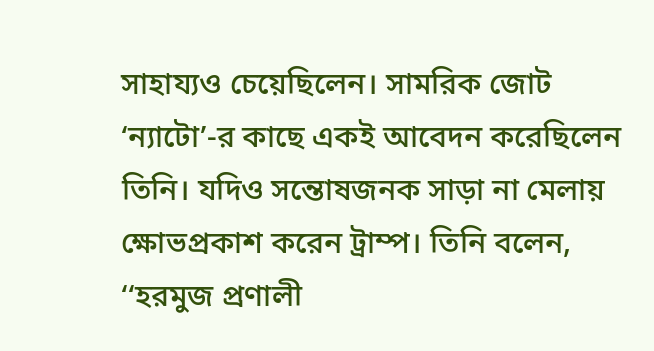সাহায্যও চেয়েছিলেন। সামরিক জোট ‘ন্যাটো’-র কাছে একই আবেদন করেছিলেন তিনি। যদিও সন্তোষজনক সাড়া না মেলায় ক্ষোভপ্রকাশ করেন ট্রাম্প। তিনি বলেন, ‘‘হরমুজ প্রণালী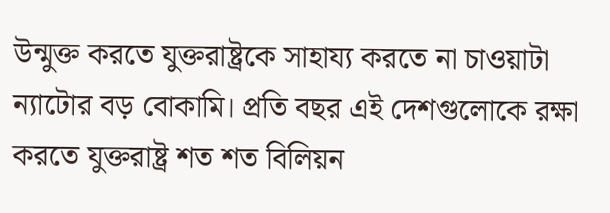উন্মুক্ত করতে যুক্তরাষ্ট্রকে সাহায্য করতে না চাওয়াটা ন্যাটোর বড় বোকামি। প্রতি বছর এই দেশগুলোকে রক্ষা করতে যুক্তরাষ্ট্র শত শত বিলিয়ন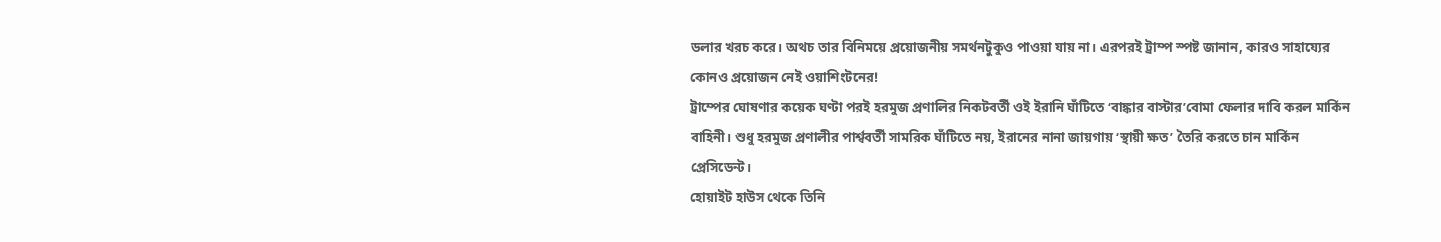ডলার খরচ করে। অথচ তার বিনিময়ে প্রয়োজনীয় সমর্থনটুকুও পাওয়া যায় না। এরপরই ট্রাম্প স্পষ্ট জানান, কারও সাহায্যের কোনও প্রয়োজন নেই ওয়াশিংটনের!
ট্রাম্পের ঘোষণার কয়েক ঘণ্টা পরই হরমুজ প্রণালির নিকটবর্তী ওই ইরানি ঘাঁটিতে ‘বাঙ্কার বাস্টার’বোমা ফেলার দাবি করল মার্কিন বাহিনী। শুধু হরমুজ প্রণালীর পার্শ্ববর্তী সামরিক ঘাঁটিতে নয়, ইরানের নানা জায়গায় ‘স্থায়ী ক্ষত’ তৈরি করতে চান মার্কিন প্রেসিডেন্ট।
হোয়াইট হাউস থেকে তিনি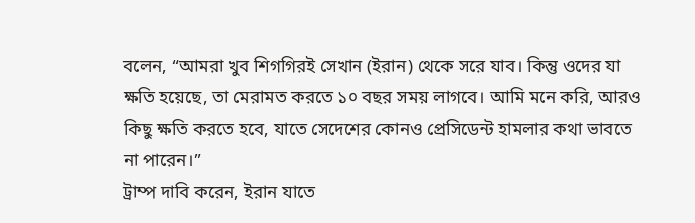বলেন, “আমরা খুব শিগগিরই সেখান (ইরান) থেকে সরে যাব। কিন্তু ওদের যা ক্ষতি হয়েছে, তা মেরামত করতে ১০ বছর সময় লাগবে। আমি মনে করি, আরও কিছু ক্ষতি করতে হবে, যাতে সেদেশের কোনও প্রেসিডেন্ট হামলার কথা ভাবতে না পারেন।”
ট্রাম্প দাবি করেন, ইরান যাতে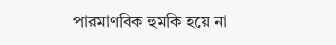পারমাণবিক হুমকি হয়ে না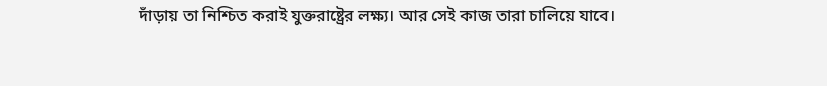দাঁড়ায় তা নিশ্চিত করাই যুক্তরাষ্ট্রের লক্ষ্য। আর সেই কাজ তারা চালিয়ে যাবে।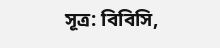সূত্র: বিবিসি,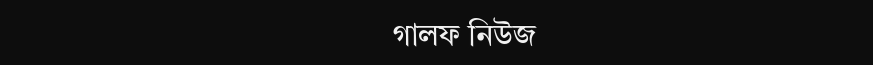গালফ নিউজ